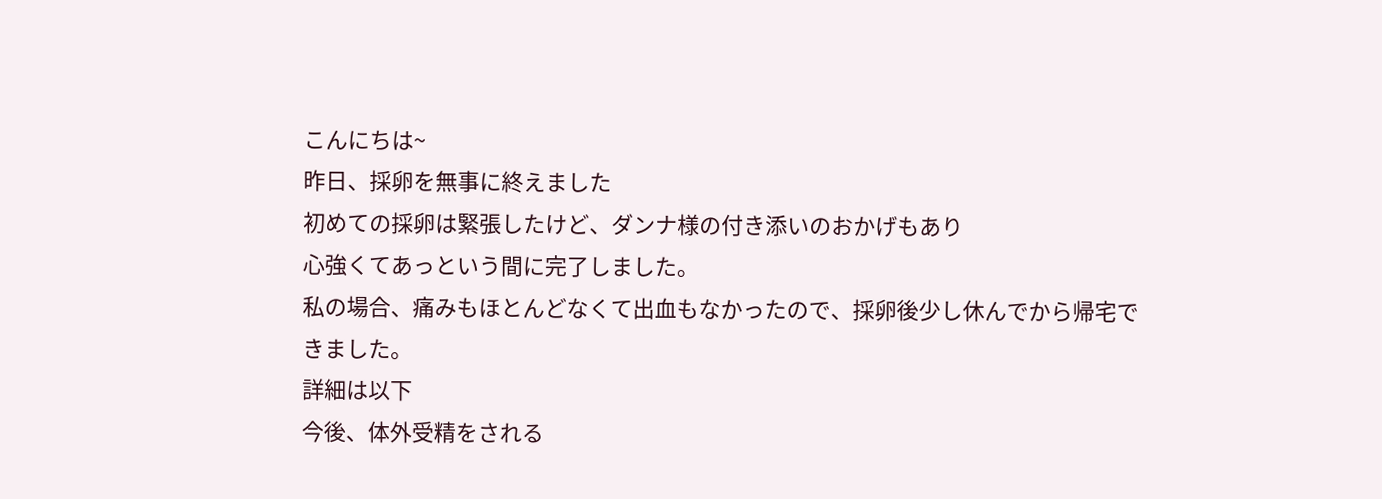こんにちは~
昨日、採卵を無事に終えました
初めての採卵は緊張したけど、ダンナ様の付き添いのおかげもあり
心強くてあっという間に完了しました。
私の場合、痛みもほとんどなくて出血もなかったので、採卵後少し休んでから帰宅できました。
詳細は以下
今後、体外受精をされる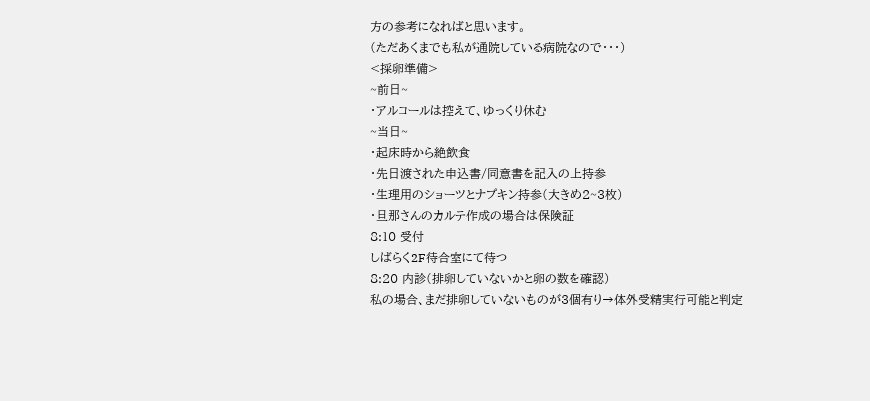方の参考になればと思います。
(ただあくまでも私が通院している病院なので・・・)
<採卵準備>
~前日~
・アルコールは控えて、ゆっくり休む
~当日~
・起床時から絶飲食
・先日渡された申込書/同意書を記入の上持参
・生理用のショーツとナプキン持参(大きめ2~3枚)
・旦那さんのカルテ作成の場合は保険証
8:10 受付
しばらく2F待合室にて待つ
8:20 内診(排卵していないかと卵の数を確認)
私の場合、まだ排卵していないものが3個有り→体外受精実行可能と判定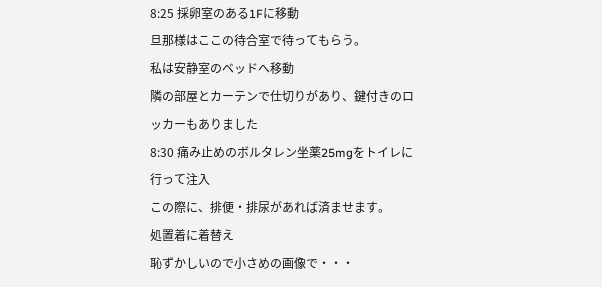8:25 採卵室のある1Fに移動
旦那様はここの待合室で待ってもらう。
私は安静室のベッドへ移動
隣の部屋とカーテンで仕切りがあり、鍵付きのロッカーもありました
8:30 痛み止めのボルタレン坐薬25mgをトイレに行って注入
この際に、排便・排尿があれば済ませます。
処置着に着替え
恥ずかしいので小さめの画像で・・・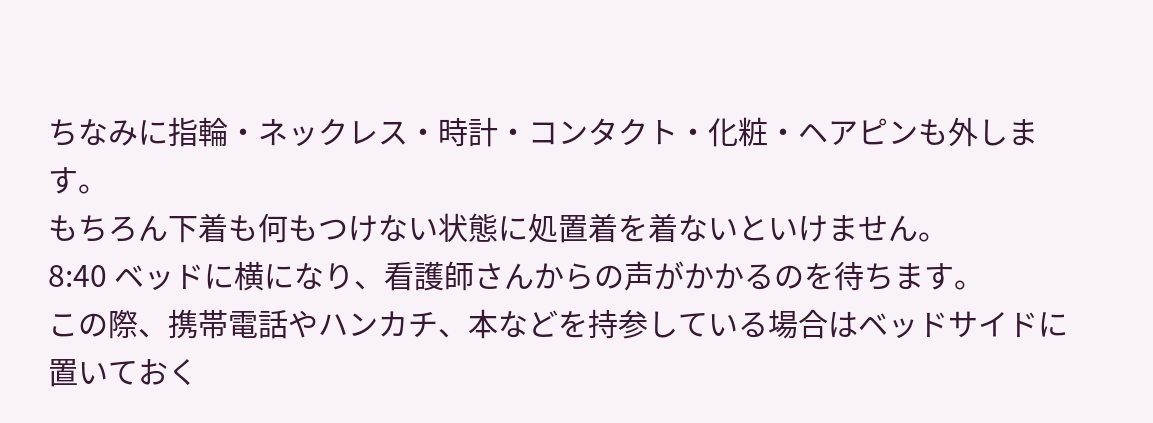ちなみに指輪・ネックレス・時計・コンタクト・化粧・ヘアピンも外します。
もちろん下着も何もつけない状態に処置着を着ないといけません。
8:40 ベッドに横になり、看護師さんからの声がかかるのを待ちます。
この際、携帯電話やハンカチ、本などを持参している場合はベッドサイドに
置いておく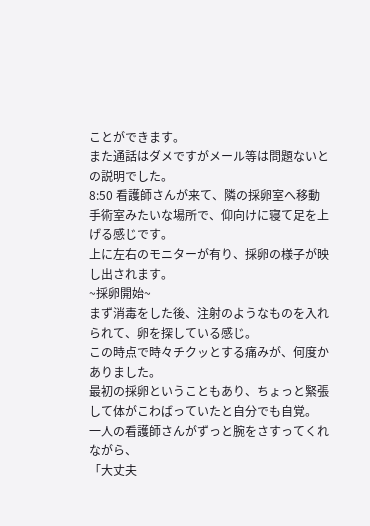ことができます。
また通話はダメですがメール等は問題ないとの説明でした。
8:50 看護師さんが来て、隣の採卵室へ移動
手術室みたいな場所で、仰向けに寝て足を上げる感じです。
上に左右のモニターが有り、採卵の様子が映し出されます。
~採卵開始~
まず消毒をした後、注射のようなものを入れられて、卵を探している感じ。
この時点で時々チクッとする痛みが、何度かありました。
最初の採卵ということもあり、ちょっと緊張して体がこわばっていたと自分でも自覚。
一人の看護師さんがずっと腕をさすってくれながら、
「大丈夫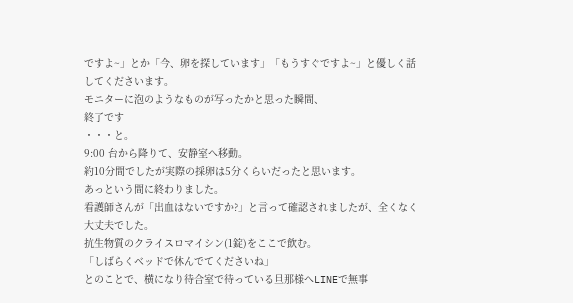ですよ~」とか「今、卵を探しています」「もうすぐですよ~」と優しく話してくださいます。
モニターに泡のようなものが写ったかと思った瞬間、
終了です
・・・と。
9:00 台から降りて、安静室へ移動。
約10分間でしたが実際の採卵は5分くらいだったと思います。
あっという間に終わりました。
看護師さんが「出血はないですか?」と言って確認されましたが、全くなく大丈夫でした。
抗生物質のクライスロマイシン(1錠)をここで飲む。
「しばらくベッドで休んでてくださいね」
とのことで、横になり待合室で待っている旦那様へLINEで無事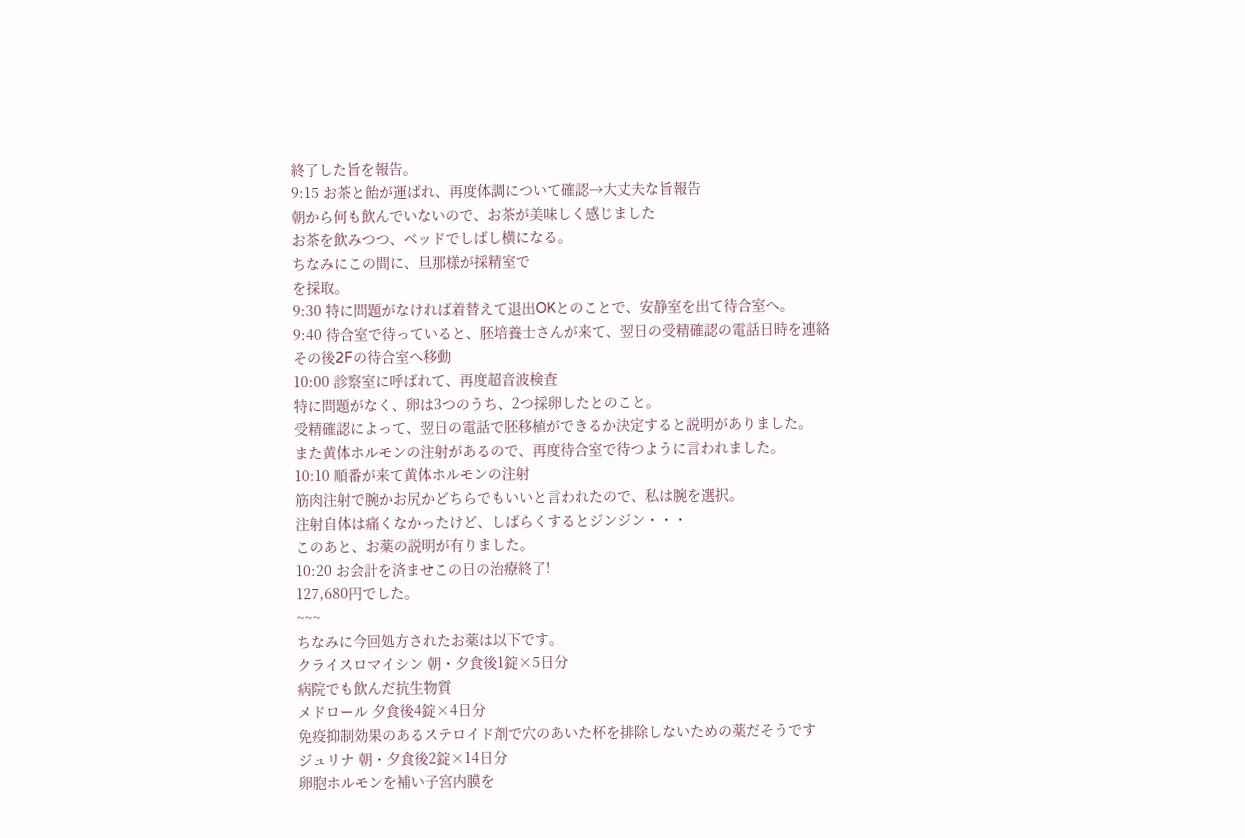終了した旨を報告。
9:15 お茶と飴が運ばれ、再度体調について確認→大丈夫な旨報告
朝から何も飲んでいないので、お茶が美味しく感じました
お茶を飲みつつ、ベッドでしばし横になる。
ちなみにこの間に、旦那様が採精室で
を採取。
9:30 特に問題がなければ着替えて退出OKとのことで、安静室を出て待合室へ。
9:40 待合室で待っていると、胚培養士さんが来て、翌日の受精確認の電話日時を連絡
その後2Fの待合室へ移動
10:00 診察室に呼ばれて、再度超音波検査
特に問題がなく、卵は3つのうち、2つ採卵したとのこと。
受精確認によって、翌日の電話で胚移植ができるか決定すると説明がありました。
また黄体ホルモンの注射があるので、再度待合室で待つように言われました。
10:10 順番が来て黄体ホルモンの注射
筋肉注射で腕かお尻かどちらでもいいと言われたので、私は腕を選択。
注射自体は痛くなかったけど、しばらくするとジンジン・・・
このあと、お薬の説明が有りました。
10:20 お会計を済ませこの日の治療終了!
127,680円でした。
~~~
ちなみに今回処方されたお薬は以下です。
クライスロマイシン 朝・夕食後1錠×5日分
病院でも飲んだ抗生物質
メドロール 夕食後4錠×4日分
免疫抑制効果のあるステロイド剤で穴のあいた杯を排除しないための薬だそうです
ジュリナ 朝・夕食後2錠×14日分
卵胞ホルモンを補い子宮内膜を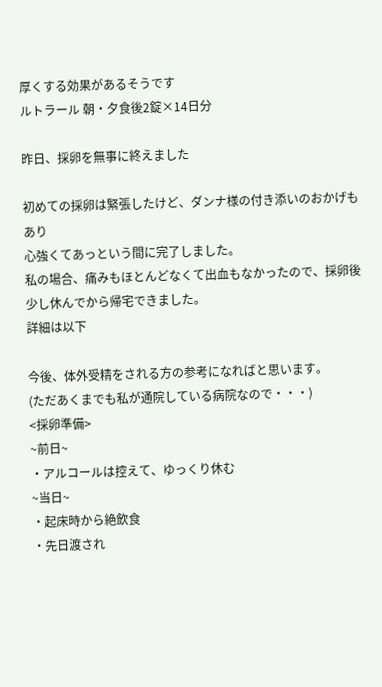厚くする効果があるそうです
ルトラール 朝・夕食後2錠×14日分

昨日、採卵を無事に終えました

初めての採卵は緊張したけど、ダンナ様の付き添いのおかげもあり
心強くてあっという間に完了しました。
私の場合、痛みもほとんどなくて出血もなかったので、採卵後少し休んでから帰宅できました。
詳細は以下

今後、体外受精をされる方の参考になればと思います。
(ただあくまでも私が通院している病院なので・・・)
<採卵準備>
~前日~
・アルコールは控えて、ゆっくり休む
~当日~
・起床時から絶飲食
・先日渡され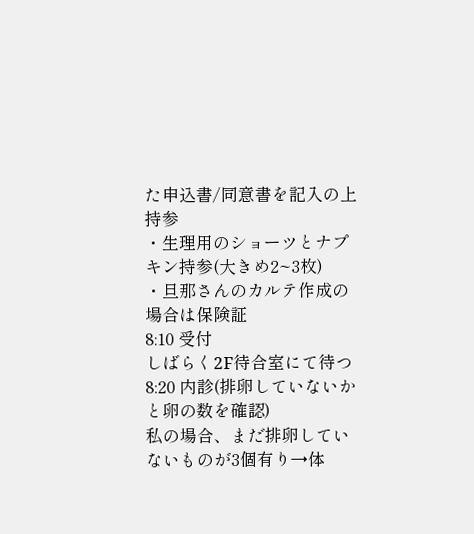た申込書/同意書を記入の上持参
・生理用のショーツとナプキン持参(大きめ2~3枚)
・旦那さんのカルテ作成の場合は保険証
8:10 受付
しばらく2F待合室にて待つ
8:20 内診(排卵していないかと卵の数を確認)
私の場合、まだ排卵していないものが3個有り→体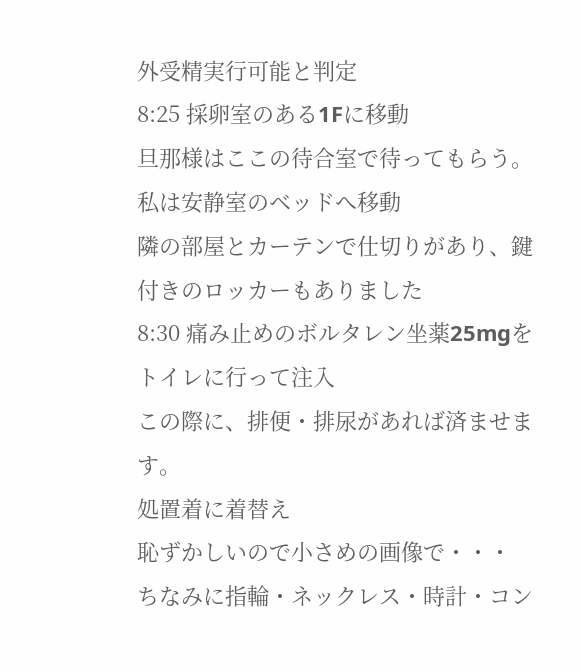外受精実行可能と判定
8:25 採卵室のある1Fに移動
旦那様はここの待合室で待ってもらう。
私は安静室のベッドへ移動
隣の部屋とカーテンで仕切りがあり、鍵付きのロッカーもありました
8:30 痛み止めのボルタレン坐薬25mgをトイレに行って注入
この際に、排便・排尿があれば済ませます。
処置着に着替え
恥ずかしいので小さめの画像で・・・
ちなみに指輪・ネックレス・時計・コン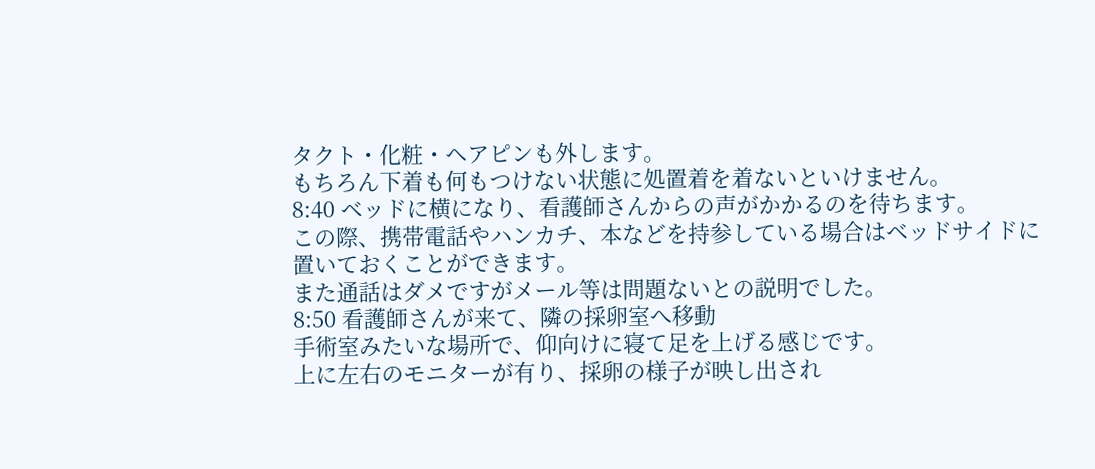タクト・化粧・ヘアピンも外します。
もちろん下着も何もつけない状態に処置着を着ないといけません。
8:40 ベッドに横になり、看護師さんからの声がかかるのを待ちます。
この際、携帯電話やハンカチ、本などを持参している場合はベッドサイドに
置いておくことができます。
また通話はダメですがメール等は問題ないとの説明でした。
8:50 看護師さんが来て、隣の採卵室へ移動
手術室みたいな場所で、仰向けに寝て足を上げる感じです。
上に左右のモニターが有り、採卵の様子が映し出され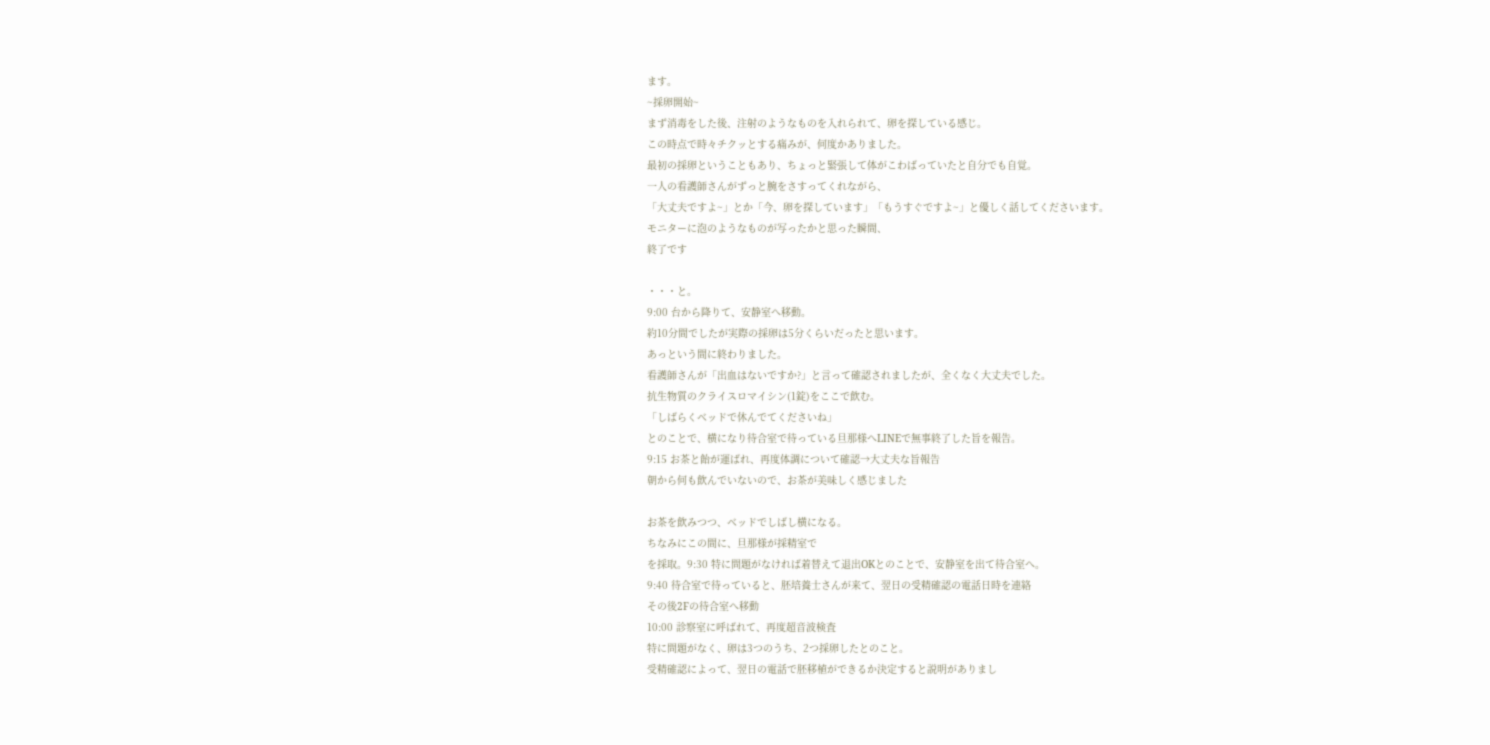ます。
~採卵開始~
まず消毒をした後、注射のようなものを入れられて、卵を探している感じ。
この時点で時々チクッとする痛みが、何度かありました。
最初の採卵ということもあり、ちょっと緊張して体がこわばっていたと自分でも自覚。
一人の看護師さんがずっと腕をさすってくれながら、
「大丈夫ですよ~」とか「今、卵を探しています」「もうすぐですよ~」と優しく話してくださいます。
モニターに泡のようなものが写ったかと思った瞬間、
終了です

・・・と。
9:00 台から降りて、安静室へ移動。
約10分間でしたが実際の採卵は5分くらいだったと思います。
あっという間に終わりました。
看護師さんが「出血はないですか?」と言って確認されましたが、全くなく大丈夫でした。
抗生物質のクライスロマイシン(1錠)をここで飲む。
「しばらくベッドで休んでてくださいね」
とのことで、横になり待合室で待っている旦那様へLINEで無事終了した旨を報告。
9:15 お茶と飴が運ばれ、再度体調について確認→大丈夫な旨報告
朝から何も飲んでいないので、お茶が美味しく感じました

お茶を飲みつつ、ベッドでしばし横になる。
ちなみにこの間に、旦那様が採精室で
を採取。9:30 特に問題がなければ着替えて退出OKとのことで、安静室を出て待合室へ。
9:40 待合室で待っていると、胚培養士さんが来て、翌日の受精確認の電話日時を連絡
その後2Fの待合室へ移動
10:00 診察室に呼ばれて、再度超音波検査
特に問題がなく、卵は3つのうち、2つ採卵したとのこと。
受精確認によって、翌日の電話で胚移植ができるか決定すると説明がありまし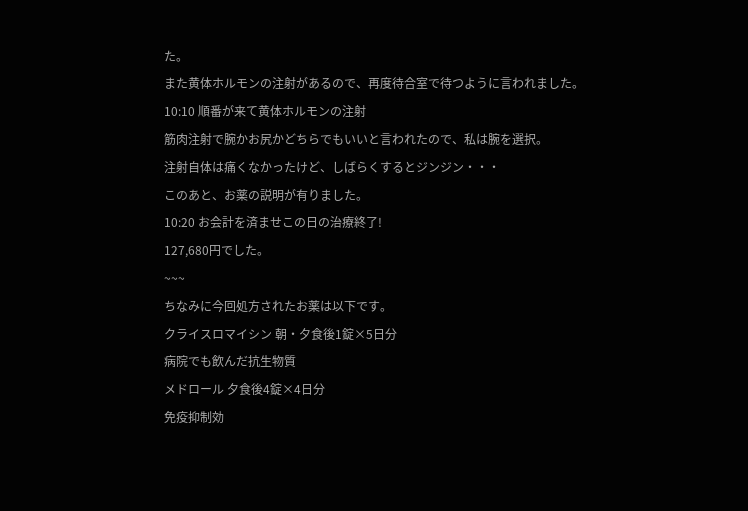た。
また黄体ホルモンの注射があるので、再度待合室で待つように言われました。
10:10 順番が来て黄体ホルモンの注射
筋肉注射で腕かお尻かどちらでもいいと言われたので、私は腕を選択。
注射自体は痛くなかったけど、しばらくするとジンジン・・・
このあと、お薬の説明が有りました。
10:20 お会計を済ませこの日の治療終了!
127,680円でした。
~~~
ちなみに今回処方されたお薬は以下です。
クライスロマイシン 朝・夕食後1錠×5日分
病院でも飲んだ抗生物質
メドロール 夕食後4錠×4日分
免疫抑制効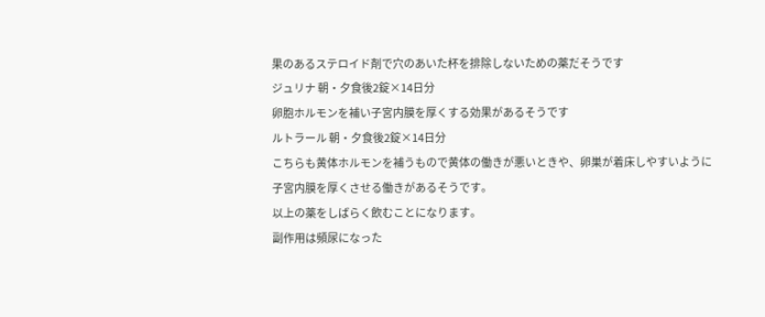果のあるステロイド剤で穴のあいた杯を排除しないための薬だそうです
ジュリナ 朝・夕食後2錠×14日分
卵胞ホルモンを補い子宮内膜を厚くする効果があるそうです
ルトラール 朝・夕食後2錠×14日分
こちらも黄体ホルモンを補うもので黄体の働きが悪いときや、卵巣が着床しやすいように
子宮内膜を厚くさせる働きがあるそうです。
以上の薬をしばらく飲むことになります。
副作用は頻尿になった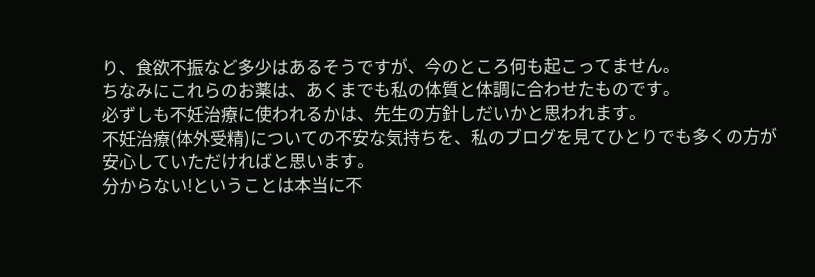り、食欲不振など多少はあるそうですが、今のところ何も起こってません。
ちなみにこれらのお薬は、あくまでも私の体質と体調に合わせたものです。
必ずしも不妊治療に使われるかは、先生の方針しだいかと思われます。
不妊治療(体外受精)についての不安な気持ちを、私のブログを見てひとりでも多くの方が
安心していただければと思います。
分からない!ということは本当に不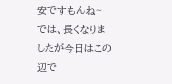安ですもんね~
では、長くなりましたが今日はこの辺で